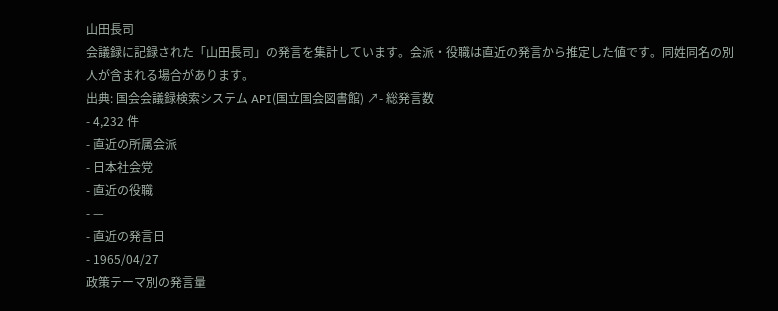山田長司
会議録に記録された「山田長司」の発言を集計しています。会派・役職は直近の発言から推定した値です。同姓同名の別人が含まれる場合があります。
出典: 国会会議録検索システム API(国立国会図書館) ↗- 総発言数
- 4,232 件
- 直近の所属会派
- 日本社会党
- 直近の役職
- —
- 直近の発言日
- 1965/04/27
政策テーマ別の発言量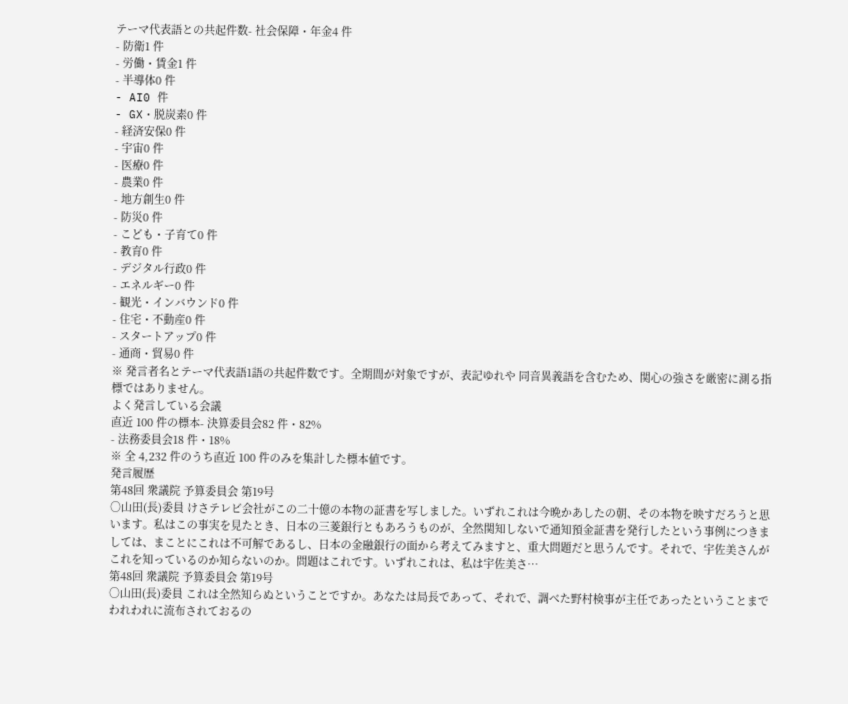テーマ代表語との共起件数- 社会保障・年金4 件
- 防衛1 件
- 労働・賃金1 件
- 半導体0 件
- AI0 件
- GX・脱炭素0 件
- 経済安保0 件
- 宇宙0 件
- 医療0 件
- 農業0 件
- 地方創生0 件
- 防災0 件
- こども・子育て0 件
- 教育0 件
- デジタル行政0 件
- エネルギー0 件
- 観光・インバウンド0 件
- 住宅・不動産0 件
- スタートアップ0 件
- 通商・貿易0 件
※ 発言者名とテーマ代表語1語の共起件数です。全期間が対象ですが、表記ゆれや 同音異義語を含むため、関心の強さを厳密に測る指標ではありません。
よく発言している会議
直近 100 件の標本- 決算委員会82 件・82%
- 法務委員会18 件・18%
※ 全 4,232 件のうち直近 100 件のみを集計した標本値です。
発言履歴
第48回 衆議院 予算委員会 第19号
○山田(長)委員 けさテレビ会社がこの二十億の本物の証書を写しました。いずれこれは今晩かあしたの朝、その本物を映すだろうと思います。私はこの事実を見たとき、日本の三菱銀行ともあろうものが、全然関知しないで通知預金証書を発行したという事例につきましては、まことにこれは不可解であるし、日本の金融銀行の面から考えてみますと、重大問題だと思うんです。それで、宇佐美さんがこれを知っているのか知らないのか。問題はこれです。いずれこれは、私は宇佐美さ…
第48回 衆議院 予算委員会 第19号
○山田(長)委員 これは全然知らぬということですか。あなたは局長であって、それで、調べた野村検事が主任であったということまでわれわれに流布されておるの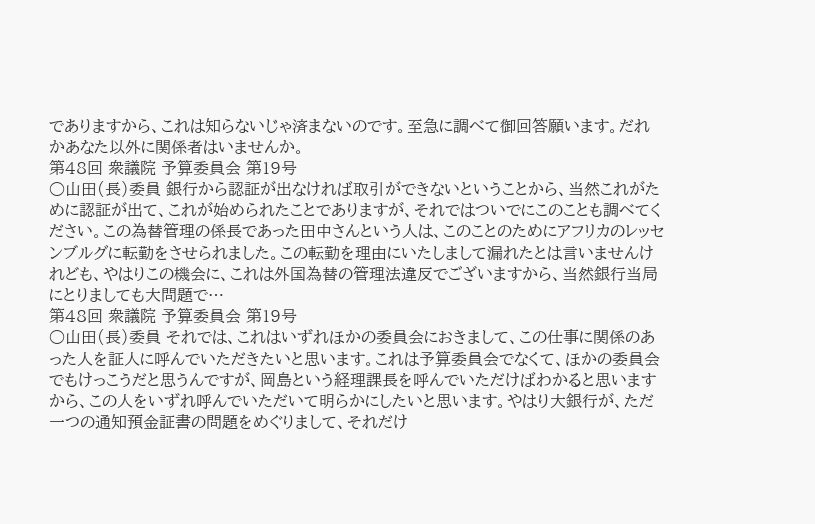でありますから、これは知らないじゃ済まないのです。至急に調べて御回答願います。だれかあなた以外に関係者はいませんか。
第48回 衆議院 予算委員会 第19号
○山田(長)委員 銀行から認証が出なければ取引ができないということから、当然これがために認証が出て、これが始められたことでありますが、それではついでにこのことも調べてください。この為替管理の係長であった田中さんという人は、このことのためにアフリカのレッセンブルグに転勤をさせられました。この転勤を理由にいたしまして漏れたとは言いませんけれども、やはりこの機会に、これは外国為替の管理法違反でございますから、当然銀行当局にとりましても大問題で…
第48回 衆議院 予算委員会 第19号
○山田(長)委員 それでは、これはいずれほかの委員会におきまして、この仕事に関係のあった人を証人に呼んでいただきたいと思います。これは予算委員会でなくて、ほかの委員会でもけっこうだと思うんですが、岡島という経理課長を呼んでいただけばわかると思いますから、この人をいずれ呼んでいただいて明らかにしたいと思います。やはり大銀行が、ただ一つの通知預金証書の問題をめぐりまして、それだけ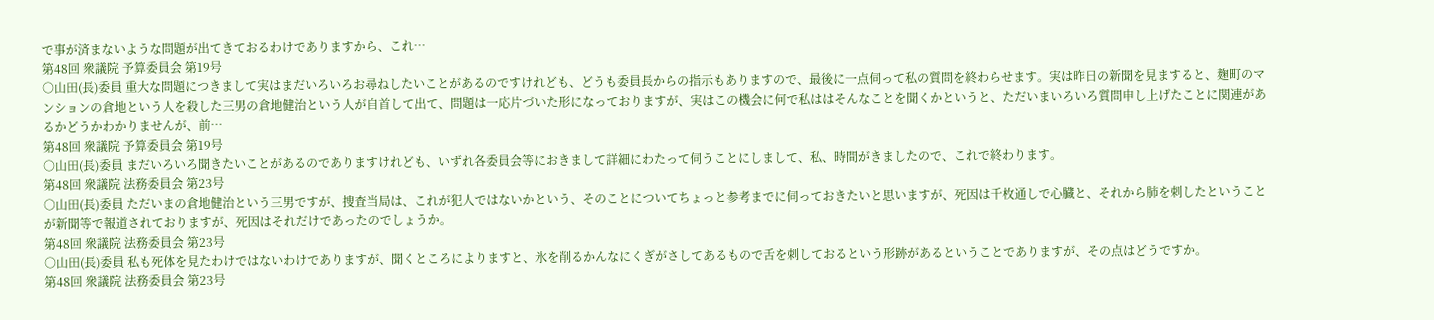で事が済まないような問題が出てきておるわけでありますから、これ…
第48回 衆議院 予算委員会 第19号
○山田(長)委員 重大な問題につきまして実はまだいろいろお尋ねしたいことがあるのですけれども、どうも委員長からの指示もありますので、最後に一点伺って私の質問を終わらせます。実は昨日の新聞を見ますると、麹町のマンションの倉地という人を殺した三男の倉地健治という人が自首して出て、問題は一応片づいた形になっておりますが、実はこの機会に何で私ははそんなことを聞くかというと、ただいまいろいろ質問申し上げたことに関連があるかどうかわかりませんが、前…
第48回 衆議院 予算委員会 第19号
○山田(長)委員 まだいろいろ聞きたいことがあるのでありますけれども、いずれ各委員会等におきまして詳細にわたって伺うことにしまして、私、時間がきましたので、これで終わります。
第48回 衆議院 法務委員会 第23号
○山田(長)委員 ただいまの倉地健治という三男ですが、捜査当局は、これが犯人ではないかという、そのことについてちょっと参考までに伺っておきたいと思いますが、死因は千枚通しで心臓と、それから肺を刺したということが新聞等で報道されておりますが、死因はそれだけであったのでしょうか。
第48回 衆議院 法務委員会 第23号
○山田(長)委員 私も死体を見たわけではないわけでありますが、聞くところによりますと、氷を削るかんなにくぎがさしてあるもので舌を刺しておるという形跡があるということでありますが、その点はどうですか。
第48回 衆議院 法務委員会 第23号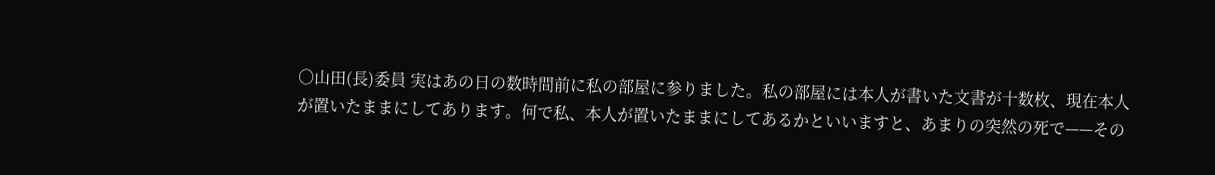○山田(長)委員 実はあの日の数時間前に私の部屋に参りました。私の部屋には本人が書いた文書が十数枚、現在本人が置いたままにしてあります。何で私、本人が置いたままにしてあるかといいますと、あまりの突然の死で——その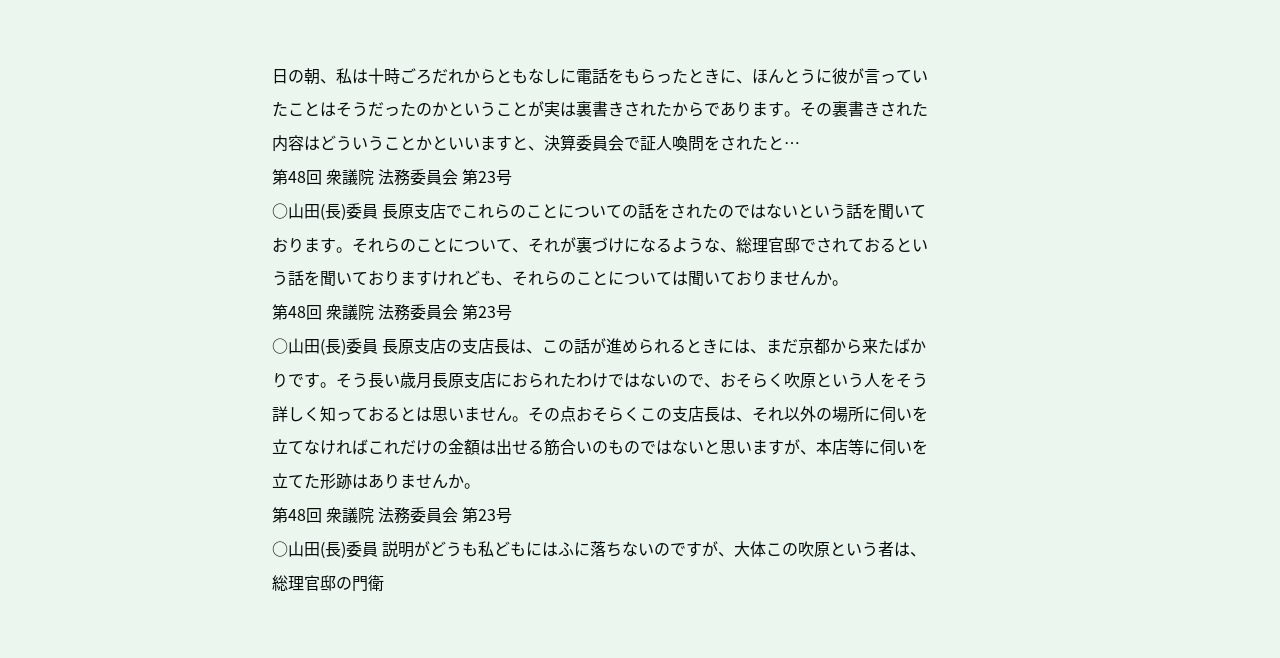日の朝、私は十時ごろだれからともなしに電話をもらったときに、ほんとうに彼が言っていたことはそうだったのかということが実は裏書きされたからであります。その裏書きされた内容はどういうことかといいますと、決算委員会で証人喚問をされたと…
第48回 衆議院 法務委員会 第23号
○山田(長)委員 長原支店でこれらのことについての話をされたのではないという話を聞いております。それらのことについて、それが裏づけになるような、総理官邸でされておるという話を聞いておりますけれども、それらのことについては聞いておりませんか。
第48回 衆議院 法務委員会 第23号
○山田(長)委員 長原支店の支店長は、この話が進められるときには、まだ京都から来たばかりです。そう長い歳月長原支店におられたわけではないので、おそらく吹原という人をそう詳しく知っておるとは思いません。その点おそらくこの支店長は、それ以外の場所に伺いを立てなければこれだけの金額は出せる筋合いのものではないと思いますが、本店等に伺いを立てた形跡はありませんか。
第48回 衆議院 法務委員会 第23号
○山田(長)委員 説明がどうも私どもにはふに落ちないのですが、大体この吹原という者は、総理官邸の門衛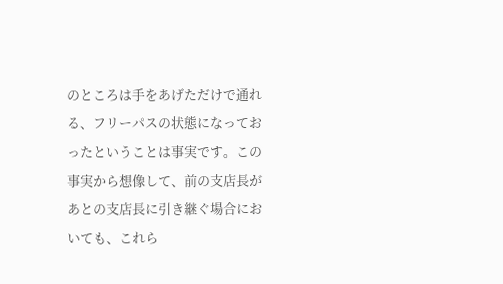のところは手をあげただけで通れる、フリーパスの状態になっておったということは事実です。この事実から想像して、前の支店長があとの支店長に引き継ぐ場合においても、これら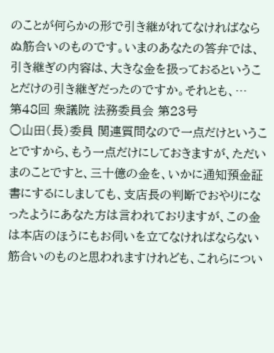のことが何らかの形で引き継がれてなければならぬ筋合いのものです。いまのあなたの答弁では、引き継ぎの内容は、大きな金を扱っておるということだけの引き継ぎだったのですか。それとも、…
第48回 衆議院 法務委員会 第23号
○山田(長)委員 関連質問なので一点だけということですから、もう一点だけにしておきますが、ただいまのことですと、三十億の金を、いかに通知預金証書にするにしましても、支店長の判断でおやりになったようにあなた方は言われておりますが、この金は本店のほうにもお伺いを立てなければならない筋合いのものと思われますけれども、これらについ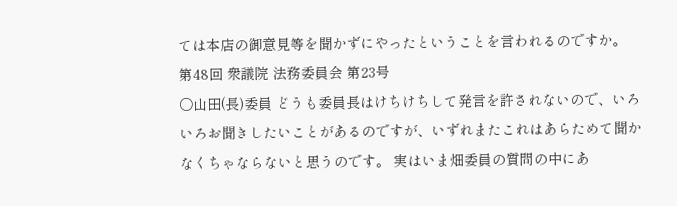ては本店の御意見等を聞かずにやったということを言われるのですか。
第48回 衆議院 法務委員会 第23号
○山田(長)委員 どうも委員長はけちけちして発言を許されないので、いろいろお聞きしたいことがあるのですが、いずれまたこれはあらためて聞かなくちゃならないと思うのです。 実はいま畑委員の質問の中にあ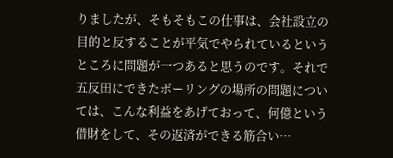りましたが、そもそもこの仕事は、会社設立の目的と反することが平気でやられているというところに問題が一つあると思うのです。それで五反田にできたボーリングの場所の問題については、こんな利益をあげておって、何億という借財をして、その返済ができる筋合い…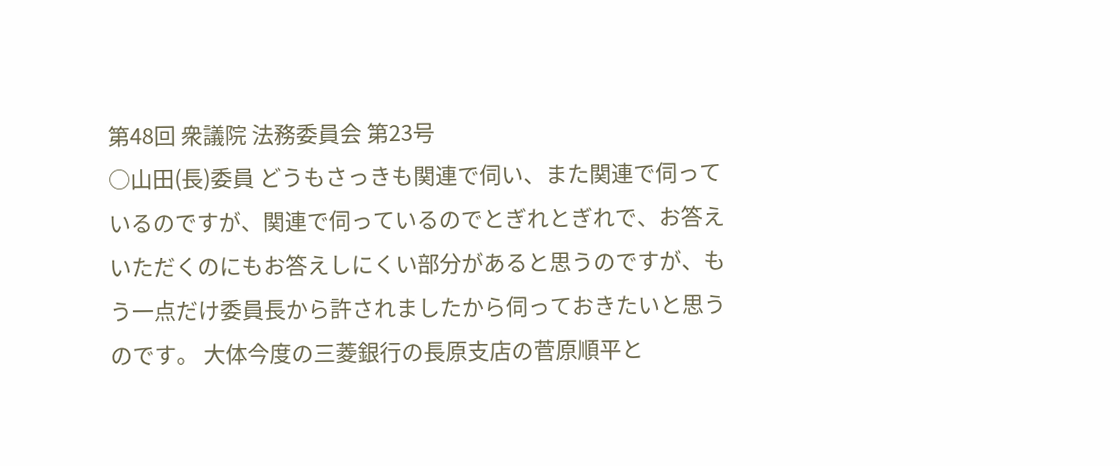第48回 衆議院 法務委員会 第23号
○山田(長)委員 どうもさっきも関連で伺い、また関連で伺っているのですが、関連で伺っているのでとぎれとぎれで、お答えいただくのにもお答えしにくい部分があると思うのですが、もう一点だけ委員長から許されましたから伺っておきたいと思うのです。 大体今度の三菱銀行の長原支店の菅原順平と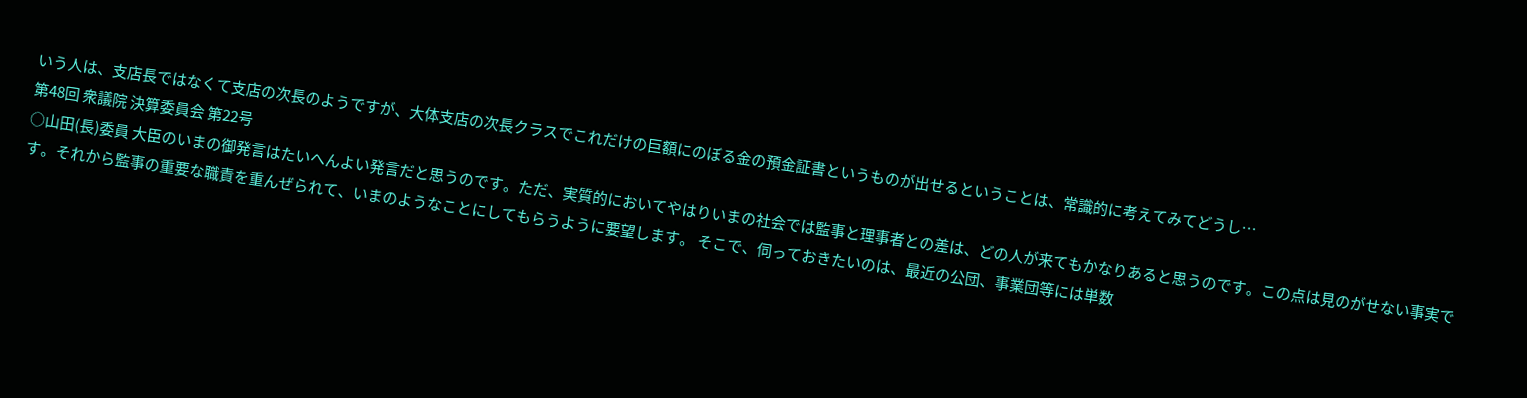いう人は、支店長ではなくて支店の次長のようですが、大体支店の次長クラスでこれだけの巨額にのぼる金の預金証書というものが出せるということは、常識的に考えてみてどうし…
第48回 衆議院 決算委員会 第22号
○山田(長)委員 大臣のいまの御発言はたいへんよい発言だと思うのです。ただ、実質的においてやはりいまの社会では監事と理事者との差は、どの人が来てもかなりあると思うのです。この点は見のがせない事実です。それから監事の重要な職責を重んぜられて、いまのようなことにしてもらうように要望します。 そこで、伺っておきたいのは、最近の公団、事業団等には単数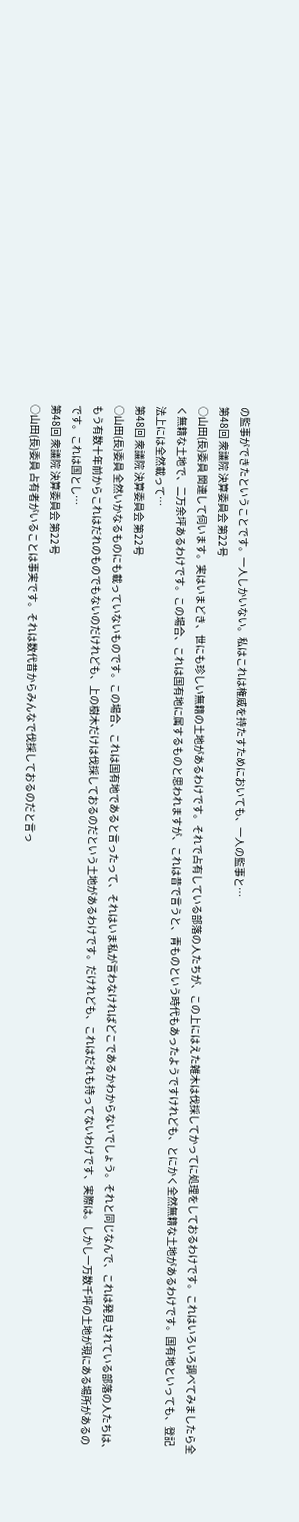の監事ができたということです。一人しかいない。私はこれは権威を持たすためにおいても、一人の監事と…
第48回 衆議院 決算委員会 第22号
○山田(長)委員 関連して伺います。実はいまどき、世にも珍しい無籍の土地があるわけです。それで占有している部落の人たちが、この上にはえた雑木は伐採してかってに処理をしておるわけです。これはいろいろ調べてみましたら全く無籍な土地で、二万余坪あるわけです。この場合、これは国有地に属するものと思われますが、これは昔で言うと、青ものという時代もあったようですけれども、とにかく全然無籍な土地があるわけです。国有地といっても、登記法上には全然載って…
第48回 衆議院 決算委員会 第22号
○山田(長)委員 全然いかなるものにも載っていないものです。この場合、これは国有地であると言ったって、それはいま私が言わなければどこであるかわからないでしょう。それと同じなんで、これは発見されている部落の人たちは、もう有数十年前からこれはだれのものでもないのだけれども、上の樹木だけは伐採しておるのだという土地があるわけです。だけれども、これはだれも持ってないわけです、実際は。しかし一万数千坪の土地が現にある場所があるのです。これは国とし…
第48回 衆議院 決算委員会 第22号
○山田(長)委員 占有者がいることは事実です。それは数代昔からみんなで伐採しておるのだと言っ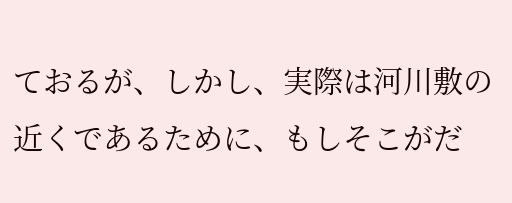ておるが、しかし、実際は河川敷の近くであるために、もしそこがだ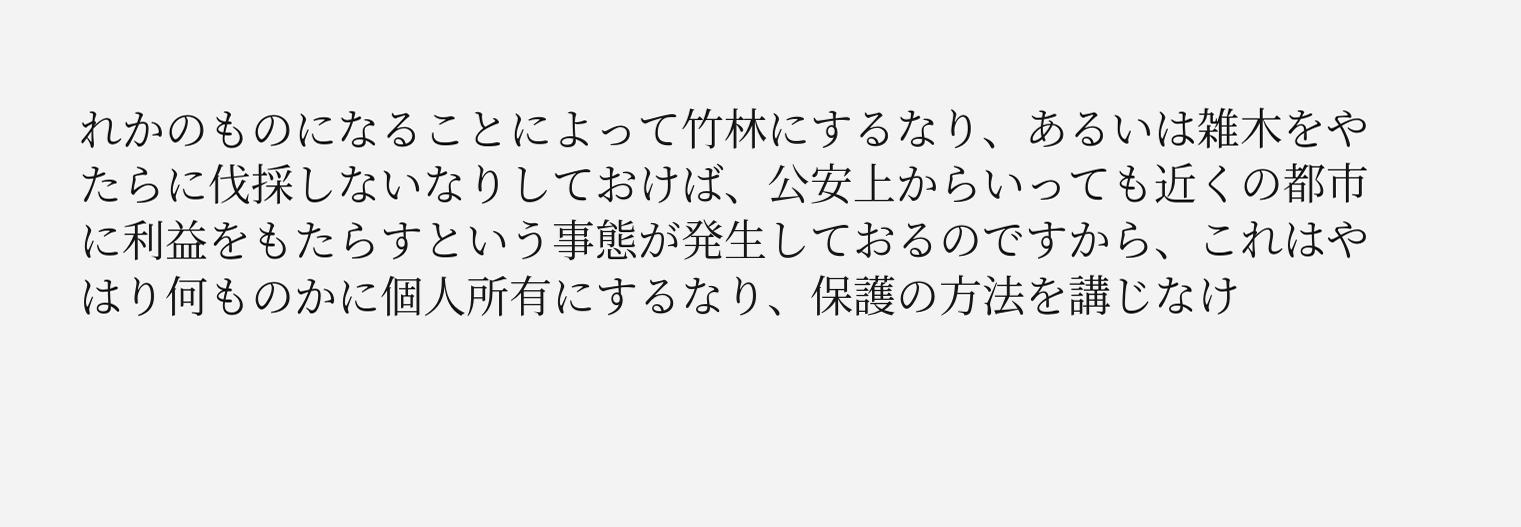れかのものになることによって竹林にするなり、あるいは雑木をやたらに伐採しないなりしておけば、公安上からいっても近くの都市に利益をもたらすという事態が発生しておるのですから、これはやはり何ものかに個人所有にするなり、保護の方法を講じなけ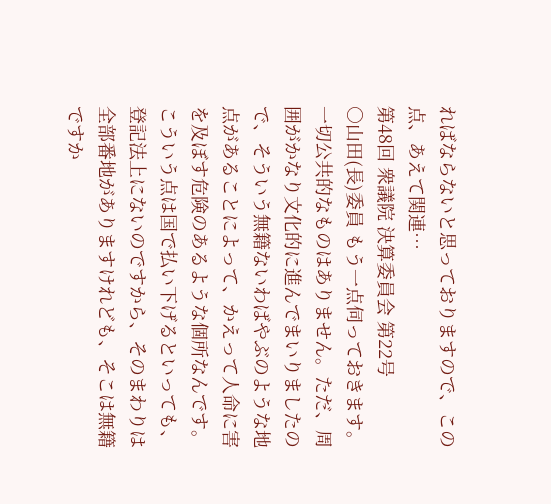ればならないと思っておりますので、この点、あえて関連…
第48回 衆議院 決算委員会 第22号
○山田(長)委員 もう一点伺っておきます。 一切公共的なものはありません。ただ、周囲がかなり文化的に進んでまいりましたので、そういう無籍ないわばやぶのような地点があることによって、かえって人命に害を及ぼす危険のあるような個所なんです。こういう点は国で払い下げるといっても、登記法上にないのですから、そのまわりは全部番地がありますけれども、そこは無籍ですか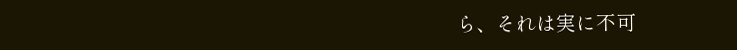ら、それは実に不可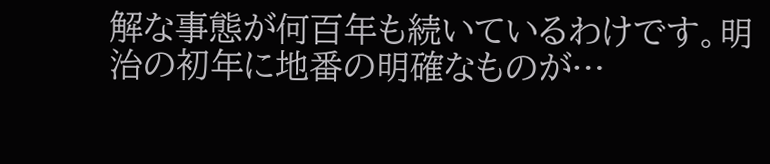解な事態が何百年も続いているわけです。明治の初年に地番の明確なものが…